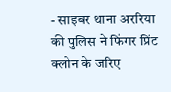- साइबर थाना अररिया की पुलिस ने फिंगर प्रिंट क्लोन के जरिए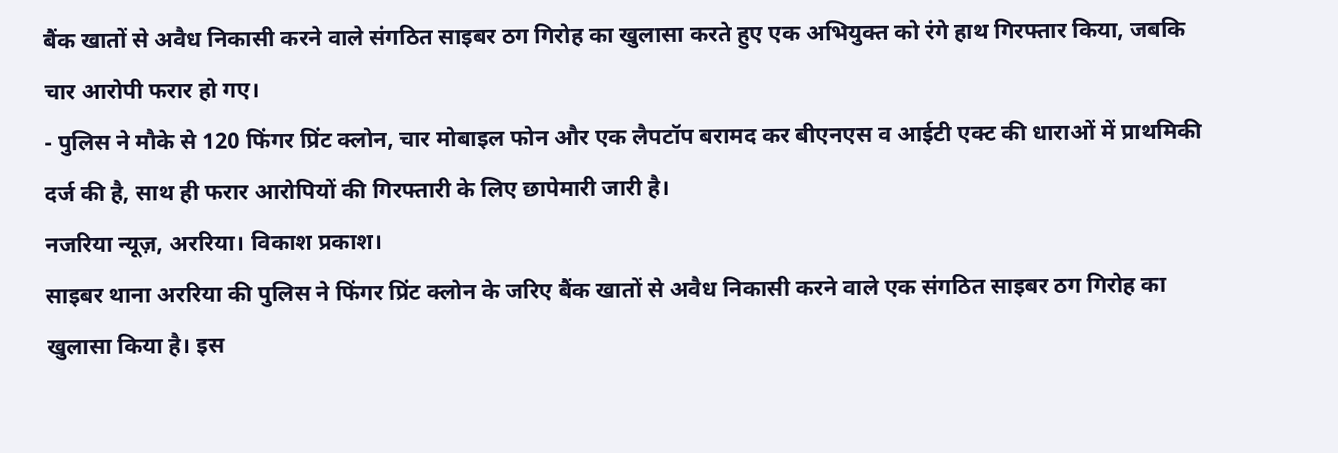बैंक खातों से अवैध निकासी करने वाले संगठित साइबर ठग गिरोह का खुलासा करते हुए एक अभियुक्त को रंगे हाथ गिरफ्तार किया, जबकि चार आरोपी फरार हो गए।
- पुलिस ने मौके से 120 फिंगर प्रिंट क्लोन, चार मोबाइल फोन और एक लैपटॉप बरामद कर बीएनएस व आईटी एक्ट की धाराओं में प्राथमिकी दर्ज की है, साथ ही फरार आरोपियों की गिरफ्तारी के लिए छापेमारी जारी है।
नजरिया न्यूज़, अररिया। विकाश प्रकाश।
साइबर थाना अररिया की पुलिस ने फिंगर प्रिंट क्लोन के जरिए बैंक खातों से अवैध निकासी करने वाले एक संगठित साइबर ठग गिरोह का खुलासा किया है। इस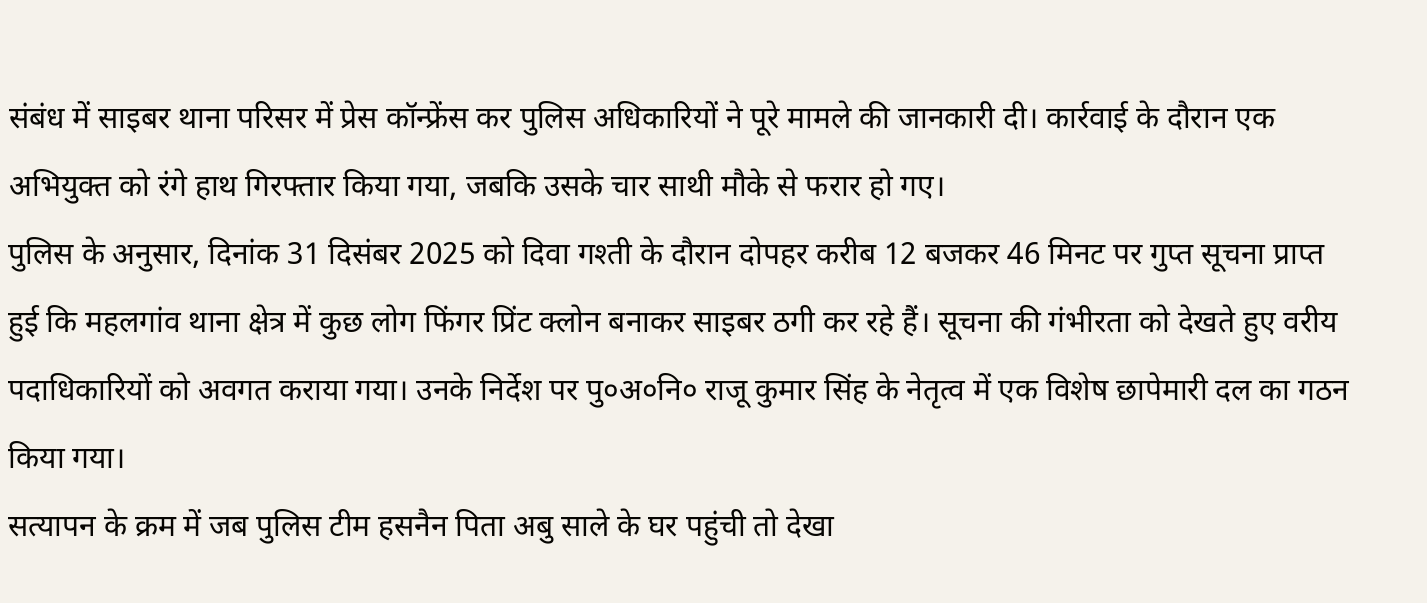संबंध में साइबर थाना परिसर में प्रेस कॉन्फ्रेंस कर पुलिस अधिकारियों ने पूरे मामले की जानकारी दी। कार्रवाई के दौरान एक अभियुक्त को रंगे हाथ गिरफ्तार किया गया, जबकि उसके चार साथी मौके से फरार हो गए।
पुलिस के अनुसार, दिनांक 31 दिसंबर 2025 को दिवा गश्ती के दौरान दोपहर करीब 12 बजकर 46 मिनट पर गुप्त सूचना प्राप्त हुई कि महलगांव थाना क्षेत्र में कुछ लोग फिंगर प्रिंट क्लोन बनाकर साइबर ठगी कर रहे हैं। सूचना की गंभीरता को देखते हुए वरीय पदाधिकारियों को अवगत कराया गया। उनके निर्देश पर पु०अ०नि० राजू कुमार सिंह के नेतृत्व में एक विशेष छापेमारी दल का गठन किया गया।
सत्यापन के क्रम में जब पुलिस टीम हसनैन पिता अबु साले के घर पहुंची तो देखा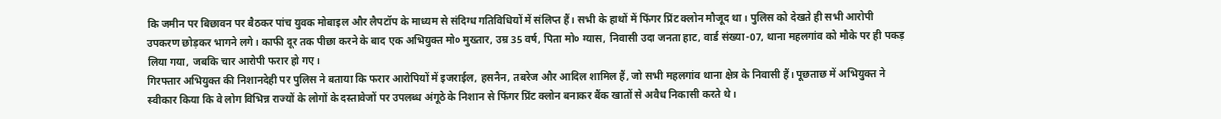कि जमीन पर बिछावन पर बैठकर पांच युवक मोबाइल और लैपटॉप के माध्यम से संदिग्ध गतिविधियों में संलिप्त हैं। सभी के हाथों में फिंगर प्रिंट क्लोन मौजूद था। पुलिस को देखते ही सभी आरोपी उपकरण छोड़कर भागने लगे। काफी दूर तक पीछा करने के बाद एक अभियुक्त मो० मुख्तार, उम्र 35 वर्ष, पिता मो० ग्यास, निवासी उदा जनता हाट, वार्ड संख्या-07, थाना महलगांव को मौके पर ही पकड़ लिया गया, जबकि चार आरोपी फरार हो गए।
गिरफ्तार अभियुक्त की निशानदेही पर पुलिस ने बताया कि फरार आरोपियों में इजराईल, हसनैन, तबरेज और आदिल शामिल हैं, जो सभी महलगांव थाना क्षेत्र के निवासी हैं। पूछताछ में अभियुक्त ने स्वीकार किया कि वे लोग विभिन्न राज्यों के लोगों के दस्तावेजों पर उपलब्ध अंगूठे के निशान से फिंगर प्रिंट क्लोन बनाकर बैंक खातों से अवैध निकासी करते थे।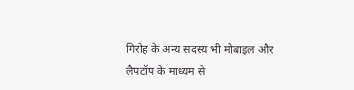गिरोह के अन्य सदस्य भी मोबाइल और लैपटॉप के माध्यम से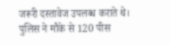जरूरी दस्तावेज उपलब्ध कराते थे।
पुलिस ने मौके से 120 पीस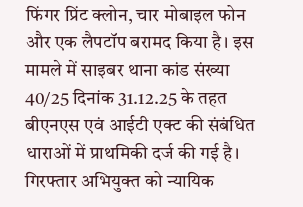फिंगर प्रिंट क्लोन, चार मोबाइल फोन और एक लैपटॉप बरामद किया है। इस मामले में साइबर थाना कांड संख्या 40/25 दिनांक 31.12.25 के तहत बीएनएस एवं आईटी एक्ट की संबंधित धाराओं में प्राथमिकी दर्ज की गई है। गिरफ्तार अभियुक्त को न्यायिक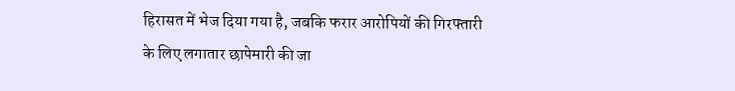हिरासत में भेज दिया गया है, जबकि फरार आरोपियों की गिरफ्तारी के लिए लगातार छापेमारी की जा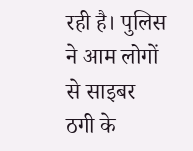रही है। पुलिस ने आम लोगों से साइबर ठगी के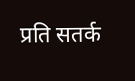प्रति सतर्क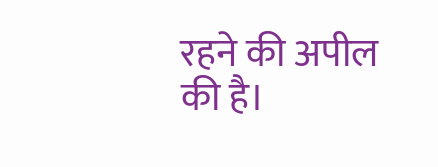रहने की अपील की है।